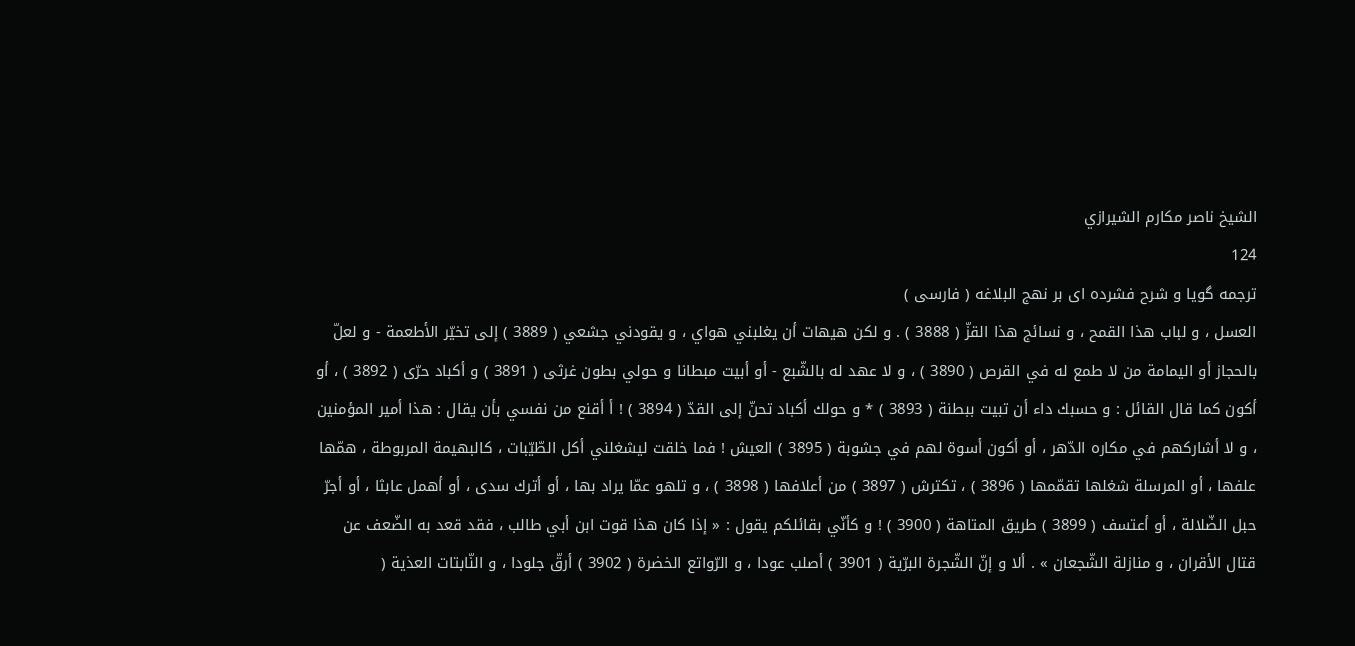الشيخ ناصر مكارم الشيرازي
124
ترجمه گويا و شرح فشرده اى بر نهج البلاغه ( فارسى )
العسل ، و لباب هذا القمح ، و نسائج هذا القزّ ( 3888 ) . و لكن هيهات أن يغلبني هواي ، و يقودني جشعي ( 3889 ) إلى تخيّر الأطعمة - و لعلّ بالحجاز أو اليمامة من لا طمع له في القرص ( 3890 ) ، و لا عهد له بالشّبع - أو أبيت مبطانا و حولي بطون غرثى ( 3891 ) و أكباد حرّى ( 3892 ) ، أو أكون كما قال القائل : و حسبك داء أن تبيت ببطنة ( 3893 ) * و حولك أكباد تحنّ إلى القدّ ( 3894 ) ! أ أقنع من نفسي بأن يقال : هذا أمير المؤمنين ، و لا أشاركهم في مكاره الدّهر ، أو أكون أسوة لهم في جشوبة ( 3895 ) العيش ! فما خلقت ليشغلني أكل الطّيّبات ، كالبهيمة المربوطة ، همّها علفها ، أو المرسلة شغلها تقمّمها ( 3896 ) ، تكترش ( 3897 ) من أعلافها ( 3898 ) ، و تلهو عمّا يراد بها ، أو أترك سدى ، أو أهمل عابثا ، أو أجرّ حبل الضّلالة ، أو أعتسف ( 3899 ) طريق المتاهة ( 3900 ) ! و كأنّي بقائلكم يقول : « إذا كان هذا قوت ابن أبي طالب ، فقد قعد به الضّعف عن قتال الأقران ، و منازلة الشّجعان » . ألا و إنّ الشّجرة البرّية ( 3901 ) أصلب عودا ، و الرّواتع الخضرة ( 3902 ) أرقّ جلودا ، و النّابتات العذية (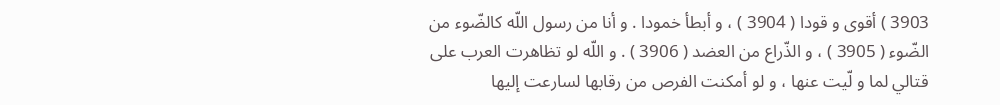3903 ) أقوى و قودا ( 3904 ) ، و أبطأ خمودا . و أنا من رسول اللّه كالضّوء من الضّوء ( 3905 ) ، و الذّراع من العضد ( 3906 ) . و اللّه لو تظاهرت العرب على قتالي لما و لّيت عنها ، و لو أمكنت الفرص من رقابها لسارعت إليها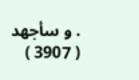. و سأجهد ( 3907 )